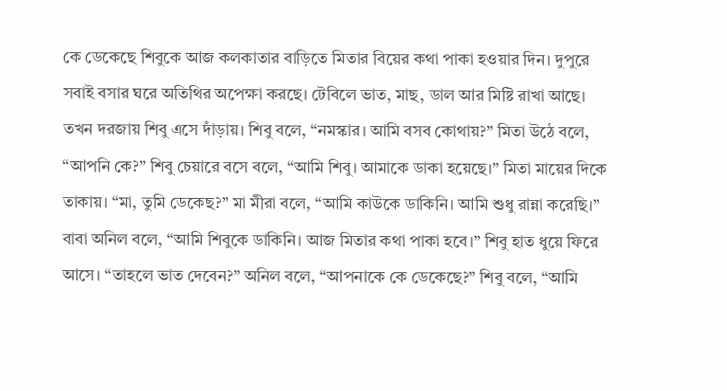কে ডেকেছে শিবুকে আজ কলকাতার বাড়িতে মিতার বিয়ের কথা পাকা হওয়ার দিন। দুপুরে সবাই বসার ঘরে অতিথির অপেক্ষা করছে। টেবিলে ভাত, মাছ, ডাল আর মিষ্টি রাখা আছে। তখন দরজায় শিবু এসে দাঁড়ায়। শিবু বলে, “নমস্কার। আমি বসব কোথায়?” মিতা উঠে বলে, “আপনি কে?” শিবু চেয়ারে বসে বলে, “আমি শিবু। আমাকে ডাকা হয়েছে।” মিতা মায়ের দিকে তাকায়। “মা, তুমি ডেকেছ?” মা মীরা বলে, “আমি কাউকে ডাকিনি। আমি শুধু রান্না করেছি।” বাবা অনিল বলে, “আমি শিবুকে ডাকিনি। আজ মিতার কথা পাকা হবে।” শিবু হাত ধুয়ে ফিরে আসে। “তাহলে ভাত দেবেন?” অনিল বলে, “আপনাকে কে ডেকেছে?” শিবু বলে, “আমি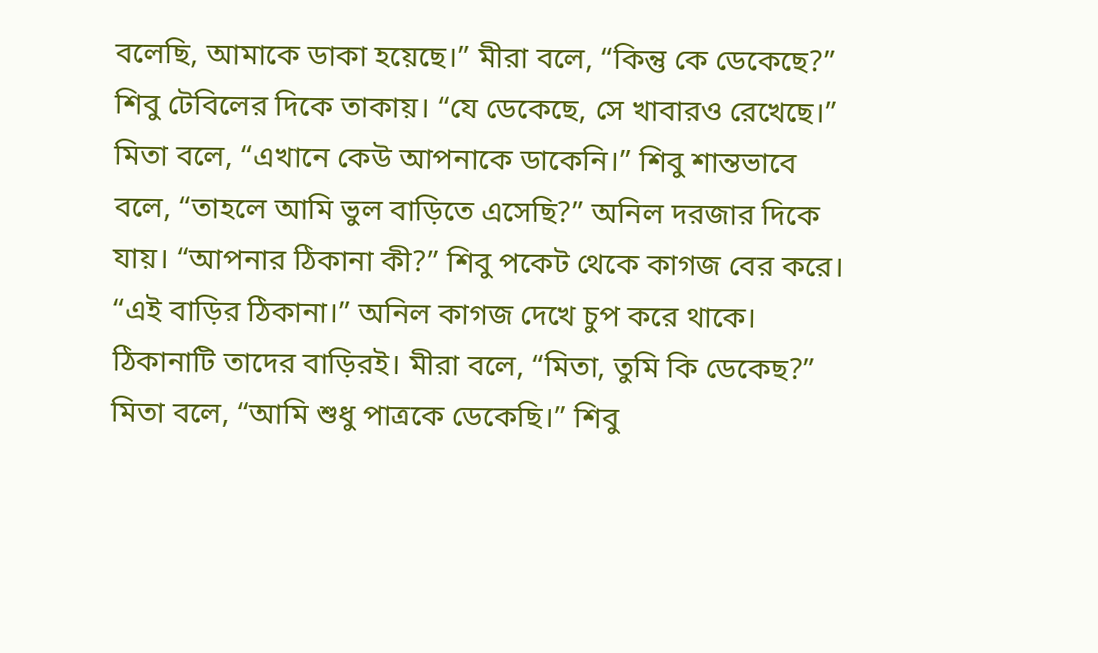বলেছি, আমাকে ডাকা হয়েছে।” মীরা বলে, “কিন্তু কে ডেকেছে?” শিবু টেবিলের দিকে তাকায়। “যে ডেকেছে, সে খাবারও রেখেছে।” মিতা বলে, “এখানে কেউ আপনাকে ডাকেনি।” শিবু শান্তভাবে বলে, “তাহলে আমি ভুল বাড়িতে এসেছি?” অনিল দরজার দিকে যায়। “আপনার ঠিকানা কী?” শিবু পকেট থেকে কাগজ বের করে। “এই বাড়ির ঠিকানা।” অনিল কাগজ দেখে চুপ করে থাকে। ঠিকানাটি তাদের বাড়িরই। মীরা বলে, “মিতা, তুমি কি ডেকেছ?” মিতা বলে, “আমি শুধু পাত্রকে ডেকেছি।” শিবু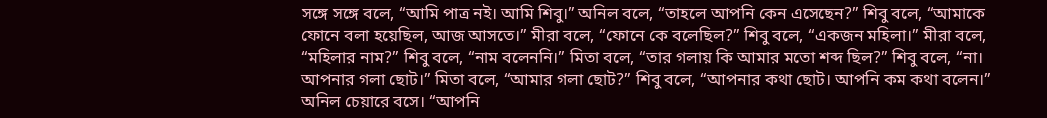সঙ্গে সঙ্গে বলে, “আমি পাত্র নই। আমি শিবু।” অনিল বলে, “তাহলে আপনি কেন এসেছেন?” শিবু বলে, “আমাকে ফোনে বলা হয়েছিল, আজ আসতে।” মীরা বলে, “ফোনে কে বলেছিল?” শিবু বলে, “একজন মহিলা।” মীরা বলে, “মহিলার নাম?” শিবু বলে, “নাম বলেননি।” মিতা বলে, “তার গলায় কি আমার মতো শব্দ ছিল?” শিবু বলে, “না। আপনার গলা ছোট।” মিতা বলে, “আমার গলা ছোট?” শিবু বলে, “আপনার কথা ছোট। আপনি কম কথা বলেন।” অনিল চেয়ারে বসে। “আপনি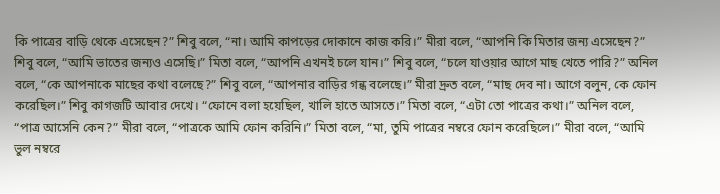কি পাত্রের বাড়ি থেকে এসেছেন?” শিবু বলে, “না। আমি কাপড়ের দোকানে কাজ করি।” মীরা বলে, “আপনি কি মিতার জন্য এসেছেন?” শিবু বলে, “আমি ভাতের জন্যও এসেছি।” মিতা বলে, “আপনি এখনই চলে যান।” শিবু বলে, “চলে যাওয়ার আগে মাছ খেতে পারি?” অনিল বলে, “কে আপনাকে মাছের কথা বলেছে?” শিবু বলে, “আপনার বাড়ির গন্ধ বলেছে।” মীরা দ্রুত বলে, “মাছ দেব না। আগে বলুন, কে ফোন করেছিল।” শিবু কাগজটি আবার দেখে। “ফোনে বলা হয়েছিল, খালি হাতে আসতে।” মিতা বলে, “এটা তো পাত্রের কথা।” অনিল বলে, “পাত্র আসেনি কেন?” মীরা বলে, “পাত্রকে আমি ফোন করিনি।” মিতা বলে, “মা, তুমি পাত্রের নম্বরে ফোন করেছিলে।” মীরা বলে, “আমি ভুল নম্বরে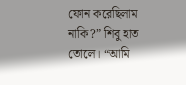ফোন করেছিলাম নাকি?” শিবু হাত তোলে। “আমি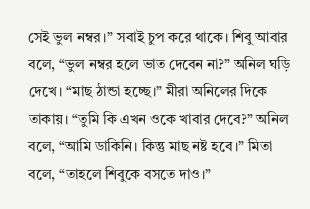সেই ভুল নম্বর।” সবাই চুপ করে থাকে। শিবু আবার বলে, “ভুল নম্বর হলে ভাত দেবেন না?” অনিল ঘড়ি দেখে। “মাছ ঠান্ডা হচ্ছে।” মীরা অনিলের দিকে তাকায়। “তুমি কি এখন ওকে খাবার দেবে?” অনিল বলে, “আমি ডাকিনি। কিন্তু মাছ নষ্ট হবে।” মিতা বলে, “তাহলে শিবুকে বসতে দাও।”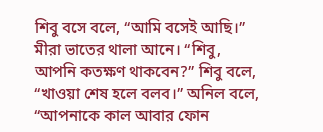শিবু বসে বলে, “আমি বসেই আছি।” মীরা ভাতের থালা আনে। “শিবু, আপনি কতক্ষণ থাকবেন?” শিবু বলে, “খাওয়া শেষ হলে বলব।” অনিল বলে, “আপনাকে কাল আবার ফোন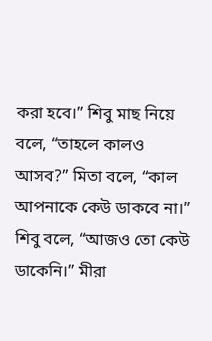করা হবে।” শিবু মাছ নিয়ে বলে, “তাহলে কালও আসব?” মিতা বলে, “কাল আপনাকে কেউ ডাকবে না।” শিবু বলে, “আজও তো কেউ ডাকেনি।” মীরা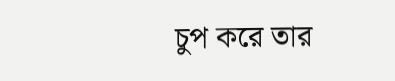চুপ করে তার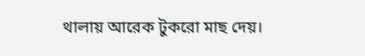থালায় আরেক টুকরো মাছ দেয়।